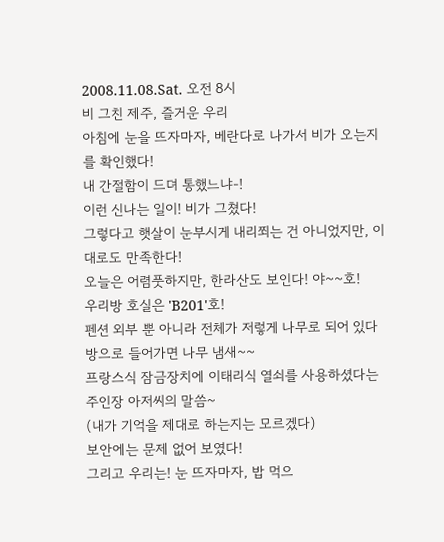2008.11.08.Sat. 오전 8시
비 그친 제주, 즐거운 우리
아침에 눈을 뜨자마자, 베란다로 나가서 비가 오는지를 확인했다!
내 간절함이 드뎌 통했느냐-!
이런 신나는 일이! 비가 그쳤다!
그렇다고 햇살이 눈부시게 내리쬐는 건 아니었지만, 이대로도 만족한다!
오늘은 어렴풋하지만, 한라산도 보인다! 야~~호!
우리방 호실은 'B201'호!
펜션 외부 뿐 아니라 전체가 저렇게 나무로 되어 있다
방으로 들어가면 나무 냄새~~
프랑스식 잠금장치에 이태리식 열쇠를 사용하셨다는 주인장 아저씨의 말씀~
(내가 기억을 제대로 하는지는 모르겠다)
보안에는 문제 없어 보였다!
그리고 우리는! 눈 뜨자마자, 밥 먹으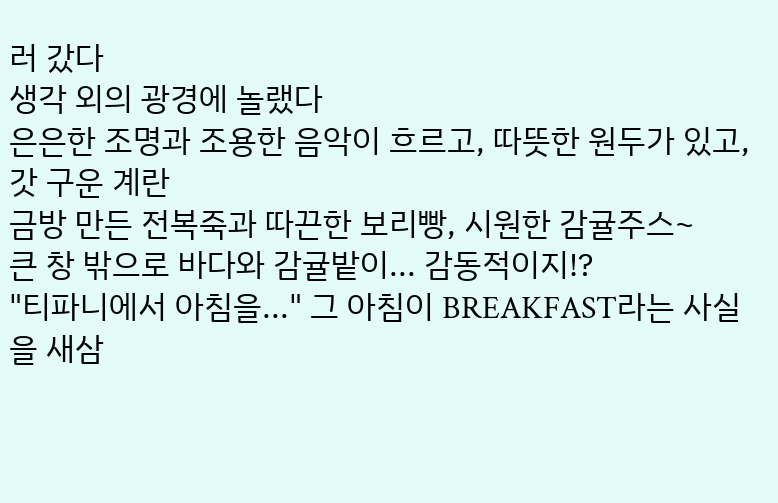러 갔다
생각 외의 광경에 놀랬다
은은한 조명과 조용한 음악이 흐르고, 따뜻한 원두가 있고, 갓 구운 계란
금방 만든 전복죽과 따끈한 보리빵, 시원한 감귤주스~
큰 창 밖으로 바다와 감귤밭이... 감동적이지!?
"티파니에서 아침을..." 그 아침이 BREAKFAST라는 사실을 새삼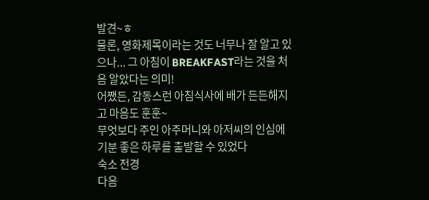발견~ㅎ
물론, 영화제목이라는 것도 너무나 잘 알고 있으나... 그 아침이 BREAKFAST라는 것을 처음 알았다는 의미!
어쨌든, 감동스런 아침식사에 배가 든든해지고 마음도 훈훈~
무엇보다 주인 아주머니와 아저씨의 인심에 기분 좋은 하루를 출발할 수 있었다
숙소 전경
다음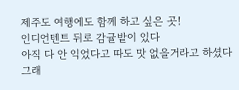제주도 여행에도 함께 하고 싶은 곳!
인디언텐트 뒤로 감귤밭이 있다
아직 다 안 익었다고 따도 맛 없을거라고 하셨다
그래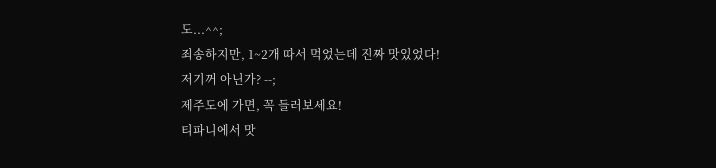도...^^;
죄송하지만, 1~2개 따서 먹었는데 진짜 맛있었다!
저기꺼 아닌가? --;
제주도에 가면, 꼭 들러보세요!
티파니에서 맛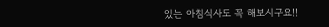있는 아침식사도 꼭 해보시구요!!